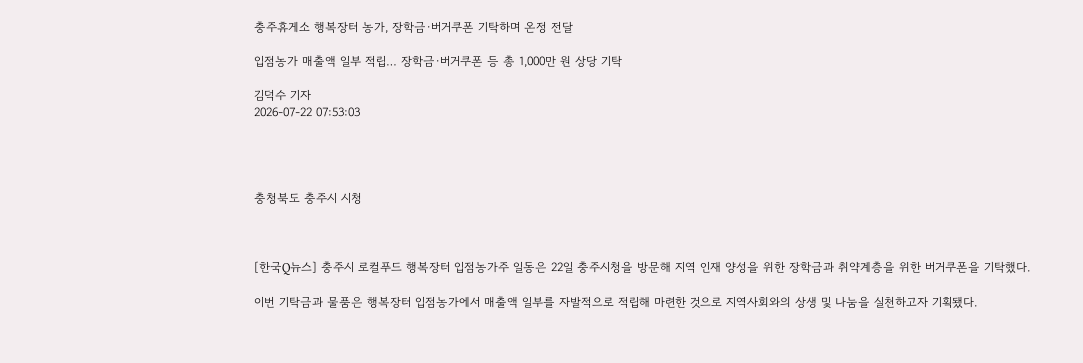충주휴게소 행복장터 농가, 장학금·버거쿠폰 기탁하며 온정 전달

입점농가 매출액 일부 적립… 장학금·버거쿠폰 등 총 1,000만 원 상당 기탁

김덕수 기자
2026-07-22 07:53:03




충청북도 충주시 시청



[한국Q뉴스] 충주시 로컬푸드 행복장터 입점농가주 일동은 22일 충주시청을 방문해 지역 인재 양성을 위한 장학금과 취약계층을 위한 버거쿠폰을 기탁했다.

이번 기탁금과 물품은 행복장터 입점농가에서 매출액 일부를 자발적으로 적립해 마련한 것으로 지역사회와의 상생 및 나눔을 실천하고자 기획됐다.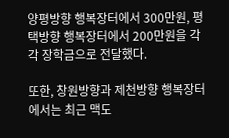양평방향 행복장터에서 300만원, 평택방향 행복장터에서 200만원을 각각 장학금으로 전달했다.

또한, 창원방향과 제천방향 행복장터에서는 최근 맥도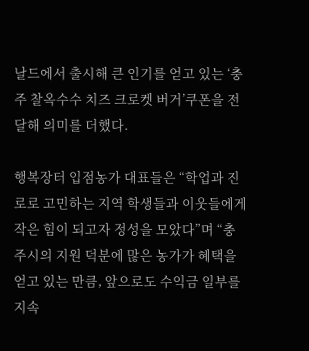날드에서 출시해 큰 인기를 얻고 있는 ‘충주 찰옥수수 치즈 크로켓 버거’쿠폰을 전달해 의미를 더했다.

행복장터 입점농가 대표들은 “학업과 진로로 고민하는 지역 학생들과 이웃들에게 작은 힘이 되고자 정성을 모았다”며 “충주시의 지원 덕분에 많은 농가가 혜택을 얻고 있는 만큼, 앞으로도 수익금 일부를 지속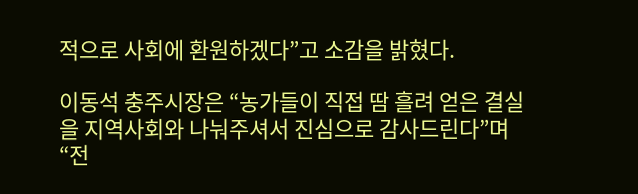적으로 사회에 환원하겠다”고 소감을 밝혔다.

이동석 충주시장은 “농가들이 직접 땀 흘려 얻은 결실을 지역사회와 나눠주셔서 진심으로 감사드린다”며 “전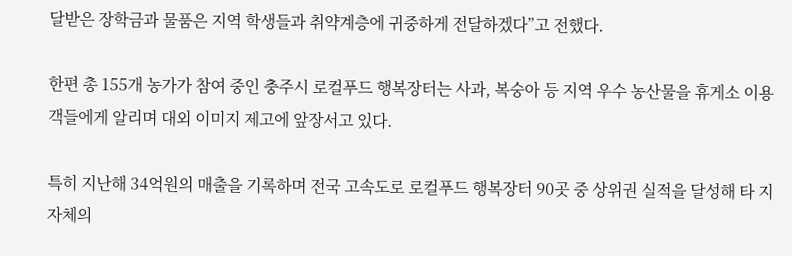달받은 장학금과 물품은 지역 학생들과 취약계층에 귀중하게 전달하겠다”고 전했다.

한편 총 155개 농가가 참여 중인 충주시 로컬푸드 행복장터는 사과, 복숭아 등 지역 우수 농산물을 휴게소 이용객들에게 알리며 대외 이미지 제고에 앞장서고 있다.

특히 지난해 34억원의 매출을 기록하며 전국 고속도로 로컬푸드 행복장터 90곳 중 상위권 실적을 달성해 타 지자체의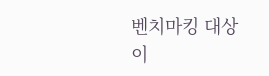벤치마킹 대상이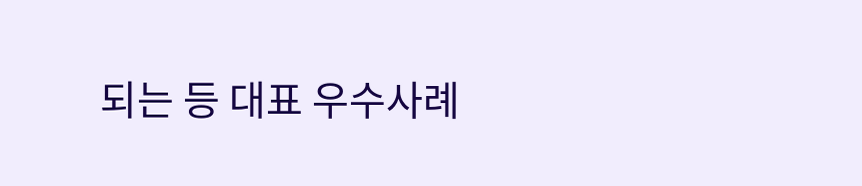되는 등 대표 우수사례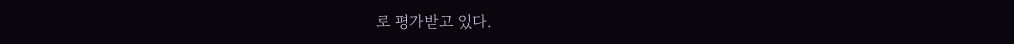로 평가받고 있다.